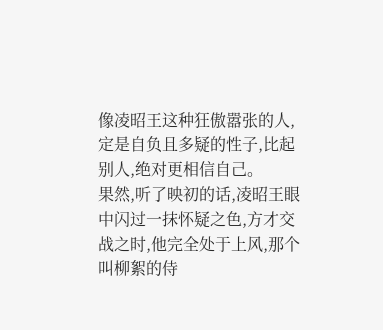像凌昭王这种狂傲嚣张的人,定是自负且多疑的性子,比起别人,绝对更相信自己。
果然,听了映初的话,凌昭王眼中闪过一抹怀疑之色,方才交战之时,他完全处于上风,那个叫柳絮的侍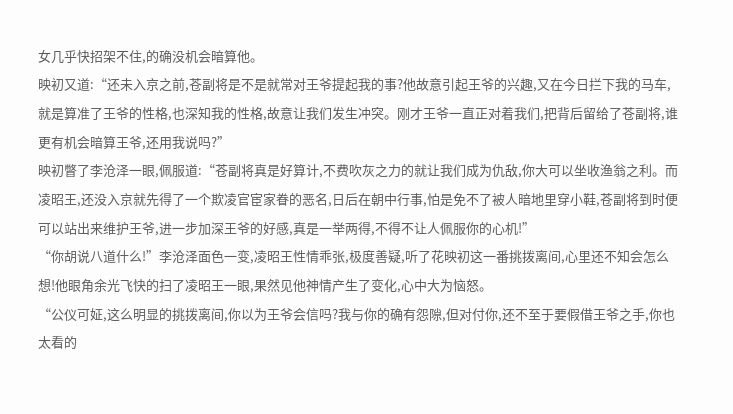女几乎快招架不住,的确没机会暗算他。
映初又道:“还未入京之前,苍副将是不是就常对王爷提起我的事?他故意引起王爷的兴趣,又在今日拦下我的马车,就是算准了王爷的性格,也深知我的性格,故意让我们发生冲突。刚才王爷一直正对着我们,把背后留给了苍副将,谁更有机会暗算王爷,还用我说吗?”
映初瞥了李沧泽一眼,佩服道:“苍副将真是好算计,不费吹灰之力的就让我们成为仇敌,你大可以坐收渔翁之利。而凌昭王,还没入京就先得了一个欺凌官宦家眷的恶名,日后在朝中行事,怕是免不了被人暗地里穿小鞋,苍副将到时便可以站出来维护王爷,进一步加深王爷的好感,真是一举两得,不得不让人佩服你的心机!”
“你胡说八道什么!”李沧泽面色一变,凌昭王性情乖张,极度善疑,听了花映初这一番挑拨离间,心里还不知会怎么想!他眼角余光飞快的扫了凌昭王一眼,果然见他神情产生了变化,心中大为恼怒。
“公仪可姃,这么明显的挑拨离间,你以为王爷会信吗?我与你的确有怨隙,但对付你,还不至于要假借王爷之手,你也太看的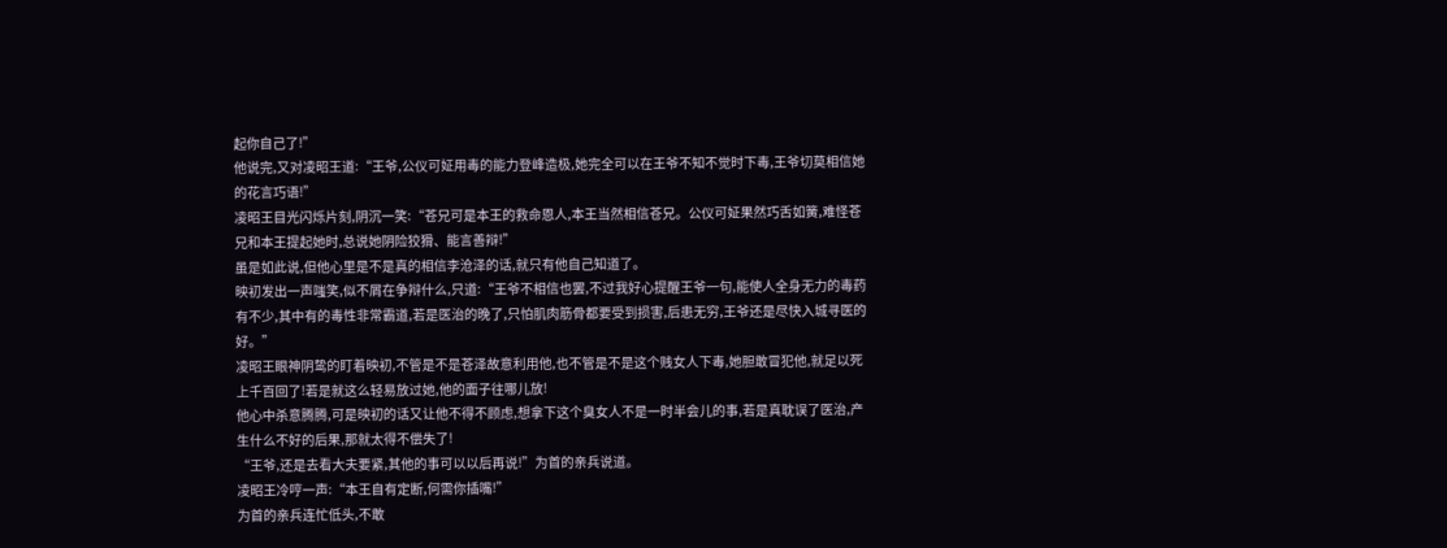起你自己了!”
他说完,又对凌昭王道:“王爷,公仪可姃用毒的能力登峰造极,她完全可以在王爷不知不觉时下毒,王爷切莫相信她的花言巧语!”
凌昭王目光闪烁片刻,阴沉一笑:“苍兄可是本王的救命恩人,本王当然相信苍兄。公仪可姃果然巧舌如簧,难怪苍兄和本王提起她时,总说她阴险狡猾、能言善辩!”
虽是如此说,但他心里是不是真的相信李沧泽的话,就只有他自己知道了。
映初发出一声嗤笑,似不屑在争辩什么,只道:“王爷不相信也罢,不过我好心提醒王爷一句,能使人全身无力的毒药有不少,其中有的毒性非常霸道,若是医治的晚了,只怕肌肉筋骨都要受到损害,后患无穷,王爷还是尽快入城寻医的好。”
凌昭王眼神阴鸷的盯着映初,不管是不是苍泽故意利用他,也不管是不是这个贱女人下毒,她胆敢冒犯他,就足以死上千百回了!若是就这么轻易放过她,他的面子往哪儿放!
他心中杀意腾腾,可是映初的话又让他不得不顾虑,想拿下这个臭女人不是一时半会儿的事,若是真耽误了医治,产生什么不好的后果,那就太得不偿失了!
“王爷,还是去看大夫要紧,其他的事可以以后再说!”为首的亲兵说道。
凌昭王冷哼一声:“本王自有定断,何需你插嘴!”
为首的亲兵连忙低头,不敢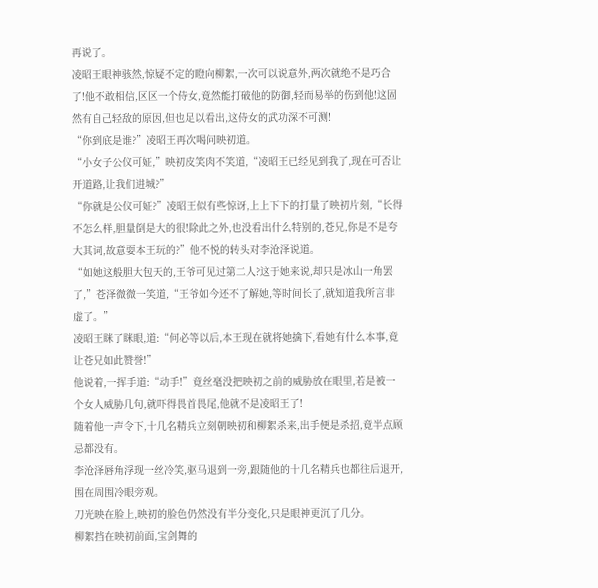再说了。
凌昭王眼神骇然,惊疑不定的瞪向柳絮,一次可以说意外,两次就绝不是巧合了!他不敢相信,区区一个侍女,竟然能打破他的防御,轻而易举的伤到他!这固然有自己轻敌的原因,但也足以看出,这侍女的武功深不可测!
“你到底是谁?”凌昭王再次喝问映初道。
“小女子公仪可姃,”映初皮笑肉不笑道,“凌昭王已经见到我了,现在可否让开道路,让我们进城?”
“你就是公仪可姃?”凌昭王似有些惊讶,上上下下的打量了映初片刻,“长得不怎么样,胆量倒是大的很!除此之外,也没看出什么特别的,苍兄,你是不是夸大其词,故意耍本王玩的?”他不悦的转头对李沧泽说道。
“如她这般胆大包天的,王爷可见过第二人?这于她来说,却只是冰山一角罢了,”苍泽微微一笑道,“王爷如今还不了解她,等时间长了,就知道我所言非虚了。”
凌昭王眯了眯眼,道:“何必等以后,本王现在就将她擒下,看她有什么本事,竟让苍兄如此赞誉!”
他说着,一挥手道:“动手!”竟丝毫没把映初之前的威胁放在眼里,若是被一个女人威胁几句,就吓得畏首畏尾,他就不是凌昭王了!
随着他一声令下,十几名精兵立刻朝映初和柳絮杀来,出手便是杀招,竟半点顾忌都没有。
李沧泽唇角浮现一丝冷笑,驱马退到一旁,跟随他的十几名精兵也都往后退开,围在周围冷眼旁观。
刀光映在脸上,映初的脸色仍然没有半分变化,只是眼神更沉了几分。
柳絮挡在映初前面,宝剑舞的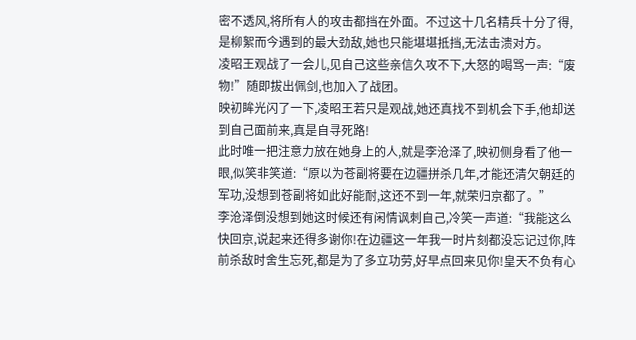密不透风,将所有人的攻击都挡在外面。不过这十几名精兵十分了得,是柳絮而今遇到的最大劲敌,她也只能堪堪抵挡,无法击溃对方。
凌昭王观战了一会儿,见自己这些亲信久攻不下,大怒的喝骂一声:“废物!”随即拔出佩剑,也加入了战团。
映初眸光闪了一下,凌昭王若只是观战,她还真找不到机会下手,他却送到自己面前来,真是自寻死路!
此时唯一把注意力放在她身上的人,就是李沧泽了,映初侧身看了他一眼,似笑非笑道:“原以为苍副将要在边疆拼杀几年,才能还清欠朝廷的军功,没想到苍副将如此好能耐,这还不到一年,就荣归京都了。”
李沧泽倒没想到她这时候还有闲情讽刺自己,冷笑一声道:“我能这么快回京,说起来还得多谢你!在边疆这一年我一时片刻都没忘记过你,阵前杀敌时舍生忘死,都是为了多立功劳,好早点回来见你!皇天不负有心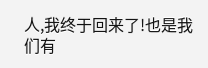人,我终于回来了!也是我们有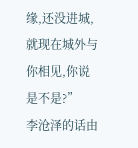缘,还没进城,就现在城外与你相见,你说是不是?”
李沧泽的话由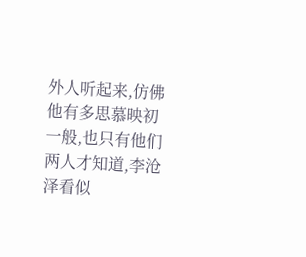外人听起来,仿佛他有多思慕映初一般,也只有他们两人才知道,李沧泽看似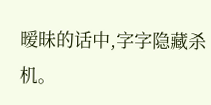暧昧的话中,字字隐藏杀机。